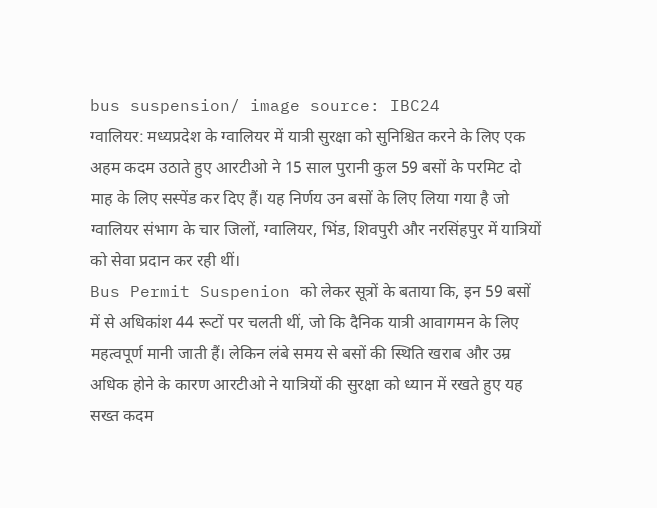bus suspension/ image source: IBC24
ग्वालियर: मध्यप्रदेश के ग्वालियर में यात्री सुरक्षा को सुनिश्चित करने के लिए एक अहम कदम उठाते हुए आरटीओ ने 15 साल पुरानी कुल 59 बसों के परमिट दो माह के लिए सस्पेंड कर दिए हैं। यह निर्णय उन बसों के लिए लिया गया है जो ग्वालियर संभाग के चार जिलों, ग्वालियर, भिंड, शिवपुरी और नरसिंहपुर में यात्रियों को सेवा प्रदान कर रही थीं।
Bus Permit Suspenion को लेकर सूत्रों के बताया कि, इन 59 बसों में से अधिकांश 44 रूटों पर चलती थीं, जो कि दैनिक यात्री आवागमन के लिए महत्वपूर्ण मानी जाती हैं। लेकिन लंबे समय से बसों की स्थिति खराब और उम्र अधिक होने के कारण आरटीओ ने यात्रियों की सुरक्षा को ध्यान में रखते हुए यह सख्त कदम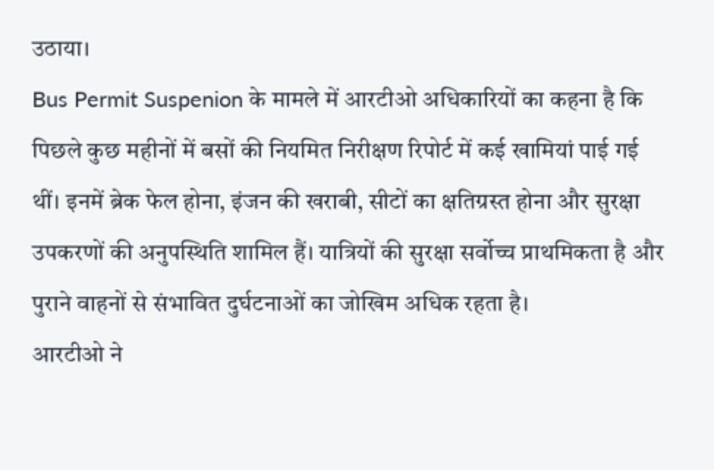उठाया।
Bus Permit Suspenion के मामले में आरटीओ अधिकारियों का कहना है कि पिछले कुछ महीनों में बसों की नियमित निरीक्षण रिपोर्ट में कई खामियां पाई गई थीं। इनमें ब्रेक फेल होना, इंजन की खराबी, सीटों का क्षतिग्रस्त होना और सुरक्षा उपकरणों की अनुपस्थिति शामिल हैं। यात्रियों की सुरक्षा सर्वोच्च प्राथमिकता है और पुराने वाहनों से संभावित दुर्घटनाओं का जोखिम अधिक रहता है।
आरटीओ ने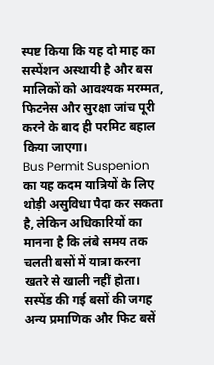स्पष्ट किया कि यह दो माह का सस्पेंशन अस्थायी है और बस मालिकों को आवश्यक मरम्मत, फिटनेस और सुरक्षा जांच पूरी करने के बाद ही परमिट बहाल किया जाएगा।
Bus Permit Suspenion का यह कदम यात्रियों के लिए थोड़ी असुविधा पैदा कर सकता है, लेकिन अधिकारियों का मानना है कि लंबे समय तक चलती बसों में यात्रा करना खतरे से खाली नहीं होता। सस्पेंड की गई बसों की जगह अन्य प्रमाणिक और फिट बसें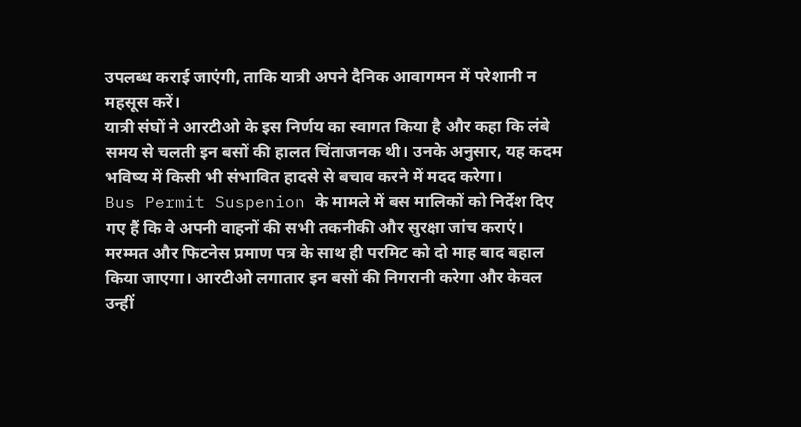उपलब्ध कराई जाएंगी, ताकि यात्री अपने दैनिक आवागमन में परेशानी न महसूस करें।
यात्री संघों ने आरटीओ के इस निर्णय का स्वागत किया है और कहा कि लंबे समय से चलती इन बसों की हालत चिंताजनक थी। उनके अनुसार, यह कदम भविष्य में किसी भी संभावित हादसे से बचाव करने में मदद करेगा।
Bus Permit Suspenion के मामले में बस मालिकों को निर्देश दिए गए हैं कि वे अपनी वाहनों की सभी तकनीकी और सुरक्षा जांच कराएं। मरम्मत और फिटनेस प्रमाण पत्र के साथ ही परमिट को दो माह बाद बहाल किया जाएगा। आरटीओ लगातार इन बसों की निगरानी करेगा और केवल उन्हीं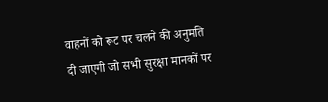वाहनों को रूट पर चलने की अनुमति दी जाएगी जो सभी सुरक्षा मानकों पर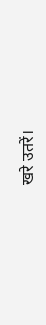खरे उतरें।